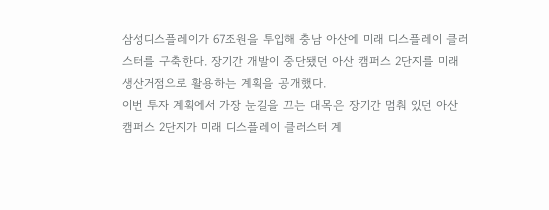삼성디스플레이가 67조원을 투입해 충남 아산에 미래 디스플레이 클러스터를 구축한다. 장기간 개발이 중단됐던 아산 캠퍼스 2단지를 미래 생산거점으로 활용하는 계획을 공개했다.
이번 투자 계획에서 가장 눈길을 끄는 대목은 장기간 멈춰 있던 아산 캠퍼스 2단지가 미래 디스플레이 클러스터 계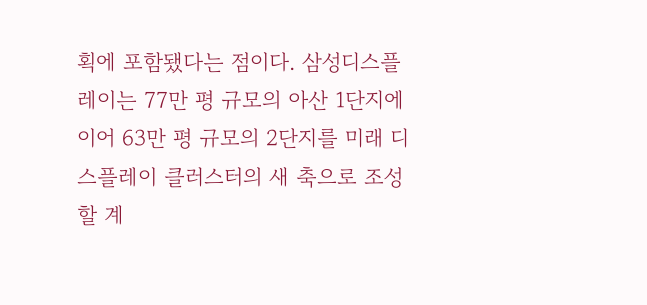획에 포함됐다는 점이다. 삼성디스플레이는 77만 평 규모의 아산 1단지에 이어 63만 평 규모의 2단지를 미래 디스플레이 클러스터의 새 축으로 조성할 계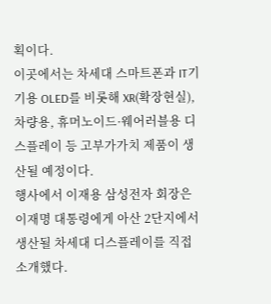획이다.
이곳에서는 차세대 스마트폰과 IT기기용 OLED를 비롯해 XR(확장현실), 차량용, 휴머노이드·웨어러블용 디스플레이 등 고부가가치 제품이 생산될 예정이다.
행사에서 이재용 삼성전자 회장은 이재명 대통령에게 아산 2단지에서 생산될 차세대 디스플레이를 직접 소개했다.